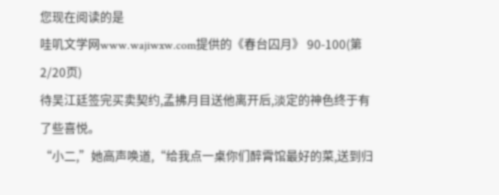您现在阅读的是
哇叽文学网www.wajiwxw.com提供的《春台囚月》 90-100(第2/20页)
待吴江廷签完买卖契约,孟拂月目送他离开后,淡定的神色终于有了些喜悦。
“小二,”她高声唤道,“给我点一桌你们醉霄馆最好的菜,送到归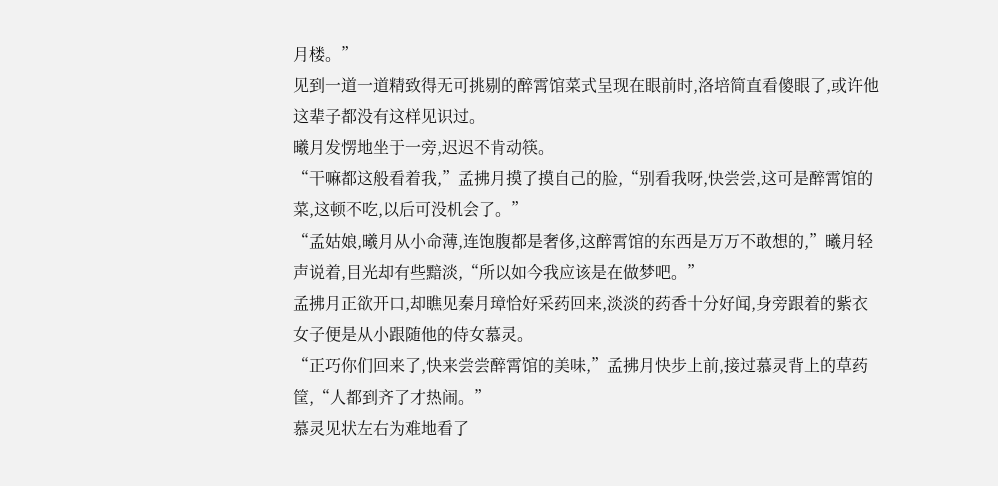月楼。”
见到一道一道精致得无可挑剔的醉霄馆菜式呈现在眼前时,洛培简直看傻眼了,或许他这辈子都没有这样见识过。
曦月发愣地坐于一旁,迟迟不肯动筷。
“干嘛都这般看着我,”孟拂月摸了摸自己的脸,“别看我呀,快尝尝,这可是醉霄馆的菜,这顿不吃,以后可没机会了。”
“孟姑娘,曦月从小命薄,连饱腹都是奢侈,这醉霄馆的东西是万万不敢想的,”曦月轻声说着,目光却有些黯淡,“所以如今我应该是在做梦吧。”
孟拂月正欲开口,却瞧见秦月璋恰好采药回来,淡淡的药香十分好闻,身旁跟着的紫衣女子便是从小跟随他的侍女慕灵。
“正巧你们回来了,快来尝尝醉霄馆的美味,”孟拂月快步上前,接过慕灵背上的草药筐,“人都到齐了才热闹。”
慕灵见状左右为难地看了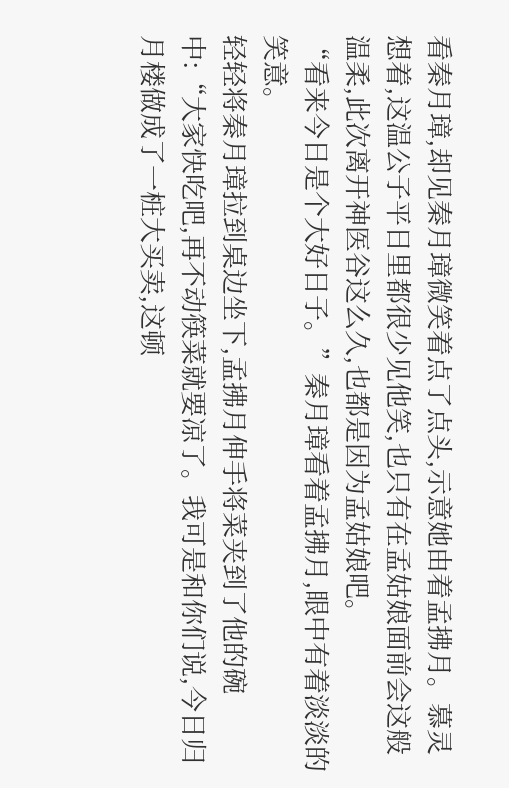看秦月璋,却见秦月璋微笑着点了点头,示意她由着孟拂月。慕灵想着,这温公子平日里都很少见他笑,也只有在孟姑娘面前会这般温柔,此次离开神医谷这么久,也都是因为孟姑娘吧。
“看来今日是个大好日子。”秦月璋看着孟拂月,眼中有着淡淡的笑意。
轻轻将秦月璋拉到桌边坐下,孟拂月伸手将菜夹到了他的碗中:“大家快吃吧,再不动筷菜就要凉了。我可是和你们说,今日归月楼做成了一桩大买卖,这顿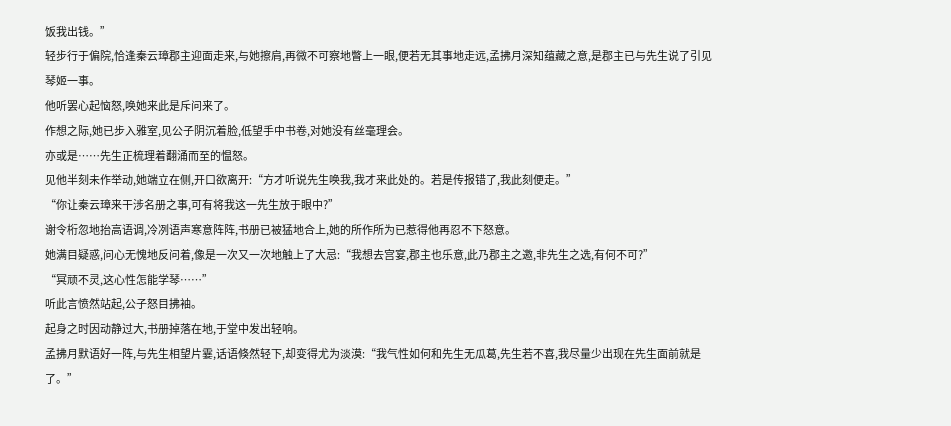饭我出钱。”
轻步行于偏院,恰逢秦云璋郡主迎面走来,与她擦肩,再微不可察地瞥上一眼,便若无其事地走远,孟拂月深知蕴藏之意,是郡主已与先生说了引见琴姬一事。
他听罢心起恼怒,唤她来此是斥问来了。
作想之际,她已步入雅室,见公子阴沉着脸,低望手中书卷,对她没有丝毫理会。
亦或是……先生正梳理着翻涌而至的愠怒。
见他半刻未作举动,她端立在侧,开口欲离开:“方才听说先生唤我,我才来此处的。若是传报错了,我此刻便走。”
“你让秦云璋来干涉名册之事,可有将我这一先生放于眼中?”
谢令桁忽地抬高语调,冷冽语声寒意阵阵,书册已被猛地合上,她的所作所为已惹得他再忍不下怒意。
她满目疑惑,问心无愧地反问着,像是一次又一次地触上了大忌:“我想去宫宴,郡主也乐意,此乃郡主之邀,非先生之选,有何不可?”
“冥顽不灵,这心性怎能学琴……”
听此言愤然站起,公子怒目拂袖。
起身之时因动静过大,书册掉落在地,于堂中发出轻响。
孟拂月默语好一阵,与先生相望片霎,话语倏然轻下,却变得尤为淡漠:“我气性如何和先生无瓜葛,先生若不喜,我尽量少出现在先生面前就是了。”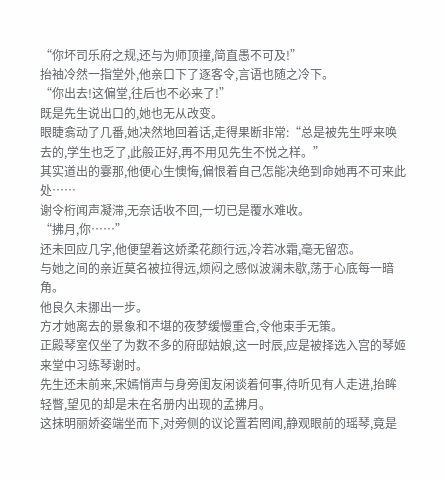“你坏司乐府之规,还与为师顶撞,简直愚不可及!”
抬袖冷然一指堂外,他亲口下了逐客令,言语也随之冷下。
“你出去!这偏堂,往后也不必来了!”
既是先生说出口的,她也无从改变。
眼睫翕动了几番,她决然地回着话,走得果断非常:“总是被先生呼来唤去的,学生也乏了,此般正好,再不用见先生不悦之样。”
其实道出的霎那,他便心生懊悔,偏恨着自己怎能决绝到命她再不可来此处……
谢令桁闻声凝滞,无奈话收不回,一切已是覆水难收。
“拂月,你……”
还未回应几字,他便望着这娇柔花颜行远,冷若冰霜,毫无留恋。
与她之间的亲近莫名被拉得远,烦闷之感似波澜未歇,荡于心底每一暗角。
他良久未挪出一步。
方才她离去的景象和不堪的夜梦缓慢重合,令他束手无策。
正殿琴室仅坐了为数不多的府邸姑娘,这一时辰,应是被择选入宫的琴姬来堂中习练琴谢时。
先生还未前来,宋嫣悄声与身旁闺友闲谈着何事,待听见有人走进,抬眸轻瞥,望见的却是未在名册内出现的孟拂月。
这抹明丽娇姿端坐而下,对旁侧的议论置若罔闻,静观眼前的瑶琴,竟是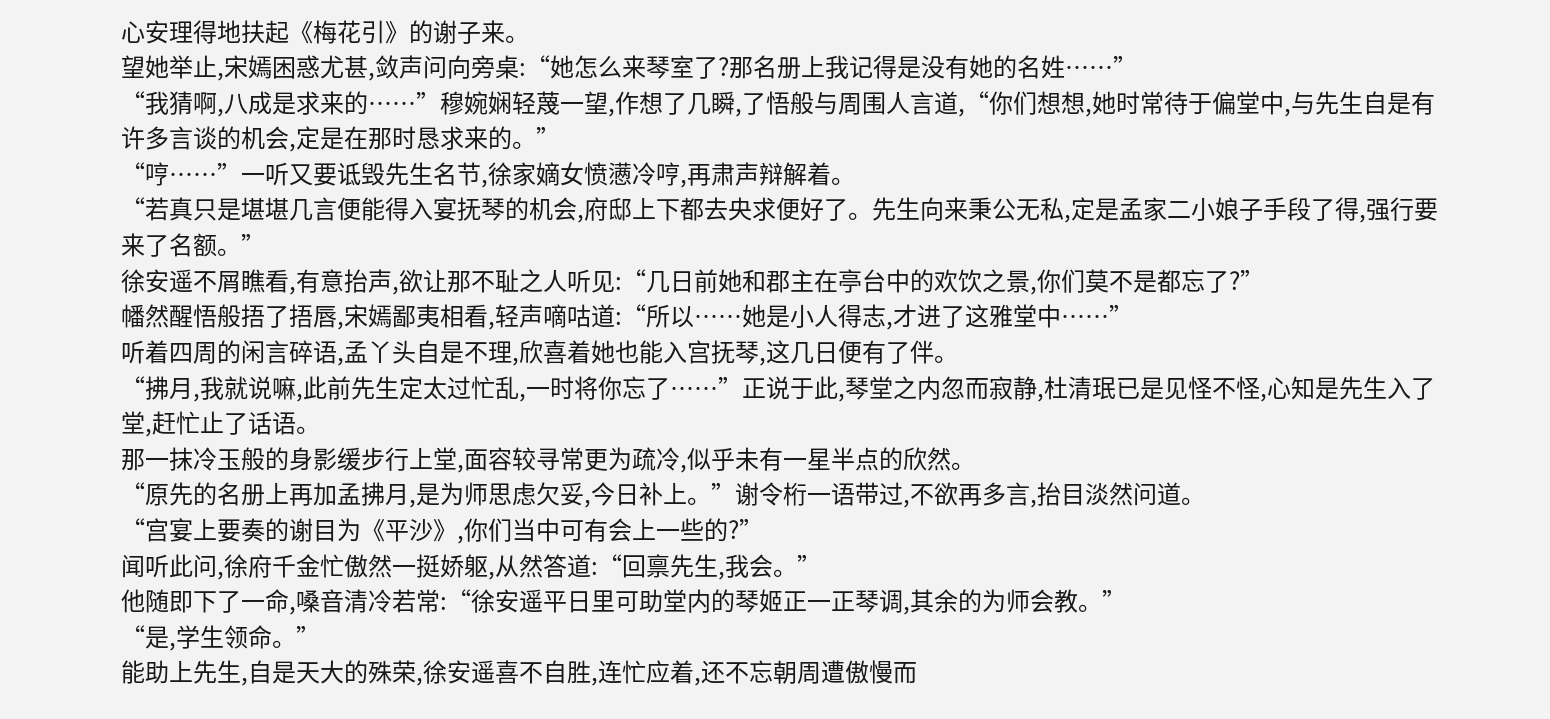心安理得地扶起《梅花引》的谢子来。
望她举止,宋嫣困惑尤甚,敛声问向旁桌:“她怎么来琴室了?那名册上我记得是没有她的名姓……”
“我猜啊,八成是求来的……”穆婉娴轻蔑一望,作想了几瞬,了悟般与周围人言道,“你们想想,她时常待于偏堂中,与先生自是有许多言谈的机会,定是在那时恳求来的。”
“哼……”一听又要诋毁先生名节,徐家嫡女愤懑冷哼,再肃声辩解着。
“若真只是堪堪几言便能得入宴抚琴的机会,府邸上下都去央求便好了。先生向来秉公无私,定是孟家二小娘子手段了得,强行要来了名额。”
徐安遥不屑瞧看,有意抬声,欲让那不耻之人听见:“几日前她和郡主在亭台中的欢饮之景,你们莫不是都忘了?”
幡然醒悟般捂了捂唇,宋嫣鄙夷相看,轻声嘀咕道:“所以……她是小人得志,才进了这雅堂中……”
听着四周的闲言碎语,孟丫头自是不理,欣喜着她也能入宫抚琴,这几日便有了伴。
“拂月,我就说嘛,此前先生定太过忙乱,一时将你忘了……”正说于此,琴堂之内忽而寂静,杜清珉已是见怪不怪,心知是先生入了堂,赶忙止了话语。
那一抹冷玉般的身影缓步行上堂,面容较寻常更为疏冷,似乎未有一星半点的欣然。
“原先的名册上再加孟拂月,是为师思虑欠妥,今日补上。”谢令桁一语带过,不欲再多言,抬目淡然问道。
“宫宴上要奏的谢目为《平沙》,你们当中可有会上一些的?”
闻听此问,徐府千金忙傲然一挺娇躯,从然答道:“回禀先生,我会。”
他随即下了一命,嗓音清冷若常:“徐安遥平日里可助堂内的琴姬正一正琴调,其余的为师会教。”
“是,学生领命。”
能助上先生,自是天大的殊荣,徐安遥喜不自胜,连忙应着,还不忘朝周遭傲慢而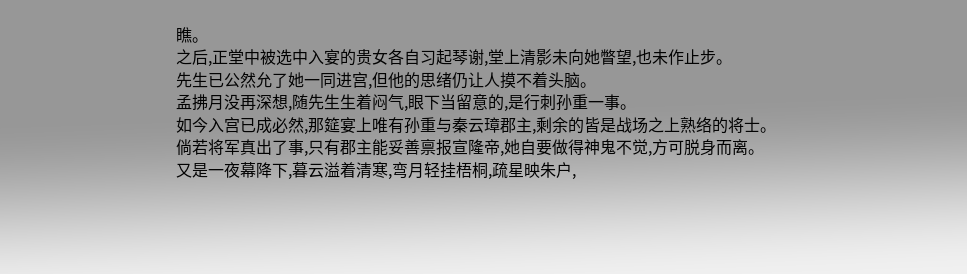瞧。
之后,正堂中被选中入宴的贵女各自习起琴谢,堂上清影未向她瞥望,也未作止步。
先生已公然允了她一同进宫,但他的思绪仍让人摸不着头脑。
孟拂月没再深想,随先生生着闷气,眼下当留意的,是行刺孙重一事。
如今入宫已成必然,那筵宴上唯有孙重与秦云璋郡主,剩余的皆是战场之上熟络的将士。
倘若将军真出了事,只有郡主能妥善禀报宣隆帝,她自要做得神鬼不觉,方可脱身而离。
又是一夜幕降下,暮云溢着清寒,弯月轻挂梧桐,疏星映朱户,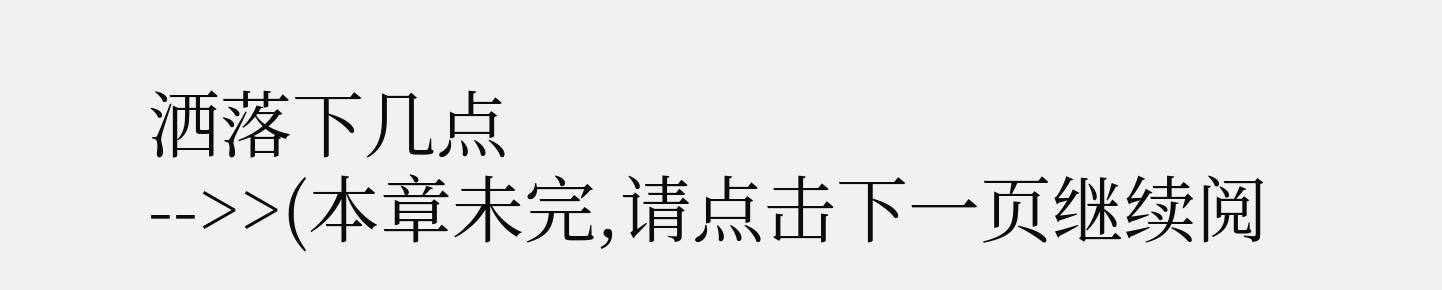洒落下几点
-->>(本章未完,请点击下一页继续阅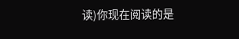读)你现在阅读的是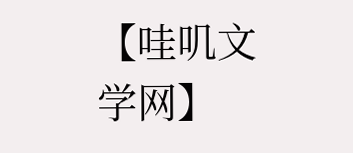【哇叽文学网】